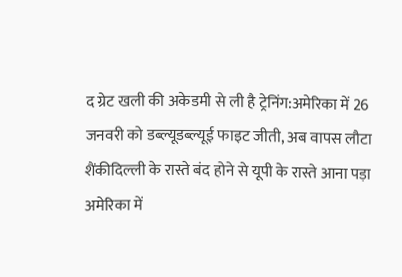द ग्रेट खली की अकेडमी से ली है ट्रेनिंग:अमेरिका में 26 जनवरी को डब्ल्यूडब्ल्यूई फाइट जीती, अब वापस लौटा शैंकीदिल्ली के रास्ते बंद होने से यूपी के रास्ते आना पड़ा
अमेरिका में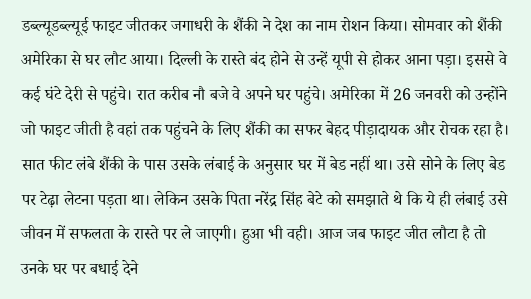डब्ल्यूडब्ल्यूई फाइट जीतकर जगाधरी के शैंकी ने देश का नाम रोशन किया। सोमवार को शैंकी अमेरिका से घर लौट आया। दिल्ली के रास्ते बंद होने से उन्हें यूपी से होकर आना पड़ा। इससे वे कई घंटे देरी से पहुंचे। रात करीब नौ बजे वे अपने घर पहुंचे। अमेरिका में 26 जनवरी को उन्होंने जो फाइट जीती है वहां तक पहुंचने के लिए शैंकी का सफर बेहद पीड़ादायक और रोचक रहा है।
सात फीट लंबे शैंकी के पास उसके लंबाई के अनुसार घर में बेड नहीं था। उसे सोने के लिए बेड पर टेढ़ा लेटना पड़ता था। लेकिन उसके पिता नरेंद्र सिंह बेटे को समझाते थे कि ये ही लंबाई उसे जीवन में सफलता के रास्ते पर ले जाएगी। हुआ भी वही। आज जब फाइट जीत लौटा है तो उनके घर पर बधाई देने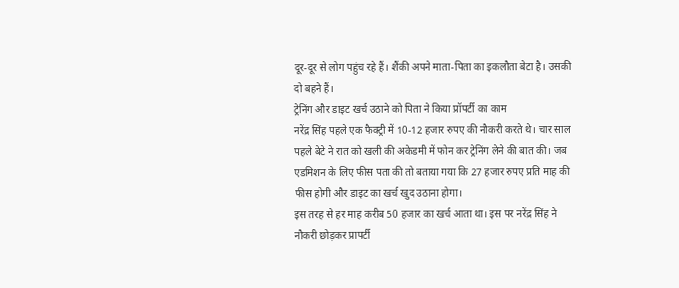दूर-दूर से लोग पहुंच रहे हैं। शैंकी अपने माता-पिता का इकलौता बेटा है। उसकी दो बहने हैं।
ट्रेनिंग और डाइट खर्च उठाने को पिता ने किया प्रॉपर्टी का काम
नरेंद्र सिंह पहले एक फैक्ट्री में 10-12 हजार रुपए की नौकरी करते थे। चार साल पहले बेटे ने रात को खली की अकेडमी में फोन कर ट्रेनिंग लेने की बात की। जब एडमिशन के लिए फीस पता की तो बताया गया कि 27 हजार रुपए प्रति माह की फीस होगी और डाइट का खर्च खुद उठाना होगा।
इस तरह से हर माह करीब 50 हजार का खर्च आता था। इस पर नरेंद्र सिंह ने नौकरी छोड़कर प्रापर्टी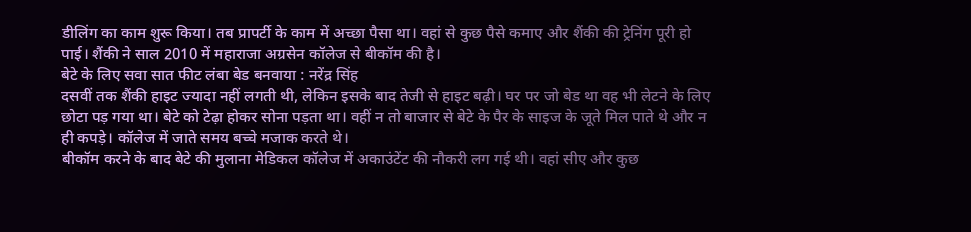डीलिंग का काम शुरू किया। तब प्रापर्टी के काम में अच्छा पैसा था। वहां से कुछ पैसे कमाए और शैंकी की ट्रेनिंग पूरी हो पाई। शैंकी ने साल 2010 में महाराजा अग्रसेन कॉलेज से बीकॉम की है।
बेटे के लिए सवा सात फीट लंबा बेड बनवाया : नरेंद्र सिंह
दसवीं तक शैंकी हाइट ज्यादा नहीं लगती थी, लेकिन इसके बाद तेजी से हाइट बढ़ी। घर पर जो बेड था वह भी लेटने के लिए छोटा पड़ गया था। बेटे को टेढ़ा होकर सोना पड़ता था। वहीं न तो बाजार से बेटे के पैर के साइज के जूते मिल पाते थे और न ही कपड़े। कॉलेज में जाते समय बच्चे मजाक करते थे।
बीकॉम करने के बाद बेटे की मुलाना मेडिकल कॉलेज में अकाउंटेंट की नौकरी लग गई थी। वहां सीए और कुछ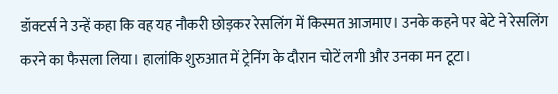डॉक्टर्स ने उन्हें कहा कि वह यह नौकरी छोड़कर रेसलिंग में किस्मत आजमाए। उनके कहने पर बेटे ने रेसलिंग करने का फैसला लिया। हालांकि शुरुआत में ट्रेनिंग के दौरान चोटें लगी और उनका मन टूटा।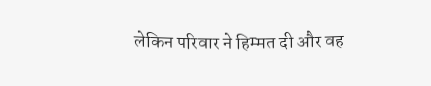लेकिन परिवार ने हिम्मत दी और वह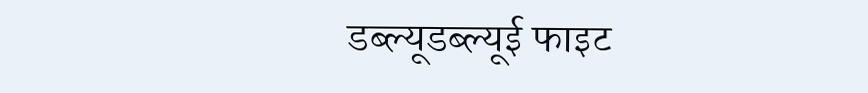डब्ल्यूडब्ल्यूई फाइट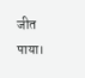जीत पाया।